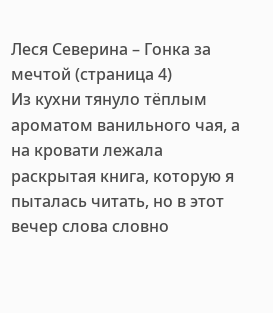Леся Северина – Гонка за мечтой (страница 4)
Из кухни тянуло тёплым ароматом ванильного чая, а на кровати лежала раскрытая книга, которую я пыталась читать, но в этот вечер слова словно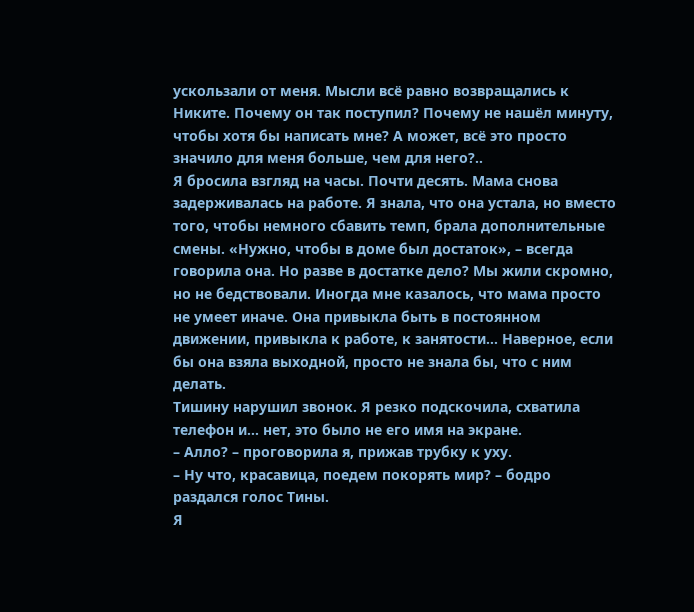ускользали от меня. Мысли всё равно возвращались к Никите. Почему он так поступил? Почему не нашёл минуту, чтобы хотя бы написать мне? А может, всё это просто значило для меня больше, чем для него?..
Я бросила взгляд на часы. Почти десять. Мама снова задерживалась на работе. Я знала, что она устала, но вместо того, чтобы немного сбавить темп, брала дополнительные смены. «Нужно, чтобы в доме был достаток», – всегда говорила она. Но разве в достатке дело? Мы жили скромно, но не бедствовали. Иногда мне казалось, что мама просто не умеет иначе. Она привыкла быть в постоянном движении, привыкла к работе, к занятости… Наверное, если бы она взяла выходной, просто не знала бы, что с ним делать.
Тишину нарушил звонок. Я резко подскочила, схватила телефон и… нет, это было не его имя на экране.
– Алло? – проговорила я, прижав трубку к уху.
– Ну что, красавица, поедем покорять мир? – бодро раздался голос Тины.
Я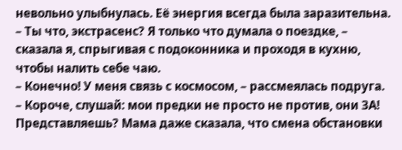невольно улыбнулась. Её энергия всегда была заразительна.
– Ты что, экстрасенс? Я только что думала о поездке, – сказала я, спрыгивая с подоконника и проходя в кухню, чтобы налить себе чаю.
– Конечно! У меня связь с космосом, – рассмеялась подруга. – Короче, слушай: мои предки не просто не против, они ЗА! Представляешь? Мама даже сказала, что смена обстановки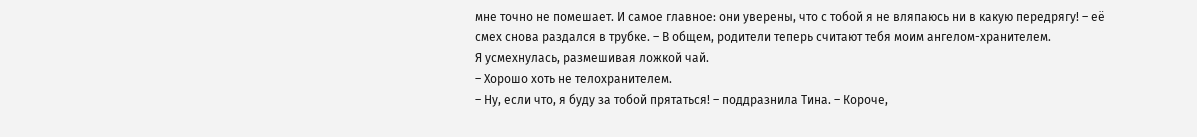мне точно не помешает. И самое главное: они уверены, что с тобой я не вляпаюсь ни в какую передрягу! – её смех снова раздался в трубке. – В общем, родители теперь считают тебя моим ангелом-хранителем.
Я усмехнулась, размешивая ложкой чай.
– Хорошо хоть не телохранителем.
– Ну, если что, я буду за тобой прятаться! – поддразнила Тина. – Короче,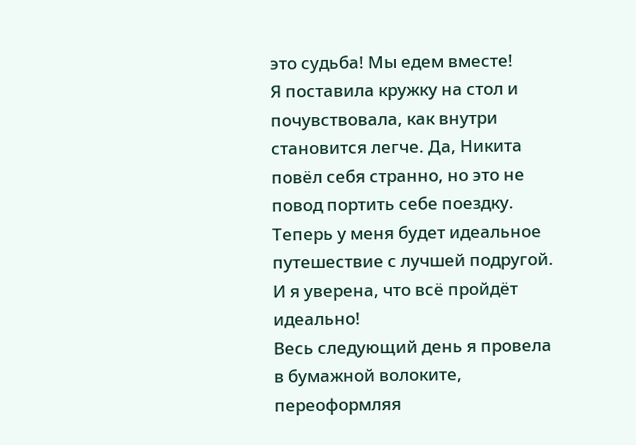это судьба! Мы едем вместе!
Я поставила кружку на стол и почувствовала, как внутри становится легче. Да, Никита повёл себя странно, но это не повод портить себе поездку. Теперь у меня будет идеальное путешествие с лучшей подругой. И я уверена, что всё пройдёт идеально!
Весь следующий день я провела в бумажной волоките, переоформляя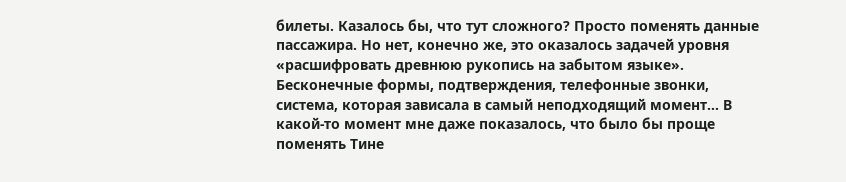билеты. Казалось бы, что тут сложного? Просто поменять данные пассажира. Но нет, конечно же, это оказалось задачей уровня «расшифровать древнюю рукопись на забытом языке». Бесконечные формы, подтверждения, телефонные звонки, система, которая зависала в самый неподходящий момент… В какой-то момент мне даже показалось, что было бы проще поменять Тине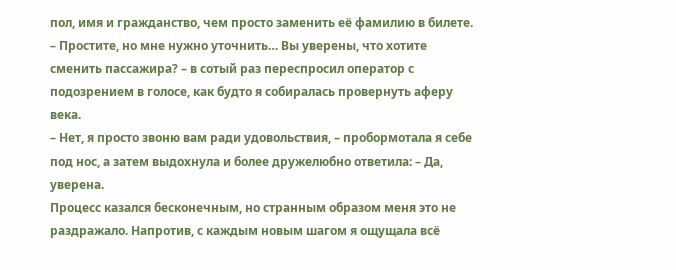пол, имя и гражданство, чем просто заменить её фамилию в билете.
– Простите, но мне нужно уточнить… Вы уверены, что хотите сменить пассажира? – в сотый раз переспросил оператор с подозрением в голосе, как будто я собиралась провернуть аферу века.
– Нет, я просто звоню вам ради удовольствия, – пробормотала я себе под нос, а затем выдохнула и более дружелюбно ответила: – Да, уверена.
Процесс казался бесконечным, но странным образом меня это не раздражало. Напротив, с каждым новым шагом я ощущала всё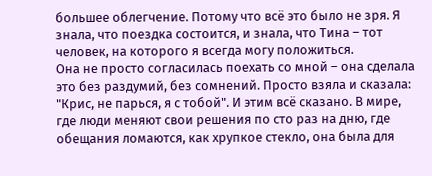большее облегчение. Потому что всё это было не зря. Я знала, что поездка состоится, и знала, что Тина – тот человек, на которого я всегда могу положиться.
Она не просто согласилась поехать со мной – она сделала это без раздумий, без сомнений. Просто взяла и сказала: "Крис, не парься, я с тобой". И этим всё сказано. В мире, где люди меняют свои решения по сто раз на дню, где обещания ломаются, как хрупкое стекло, она была для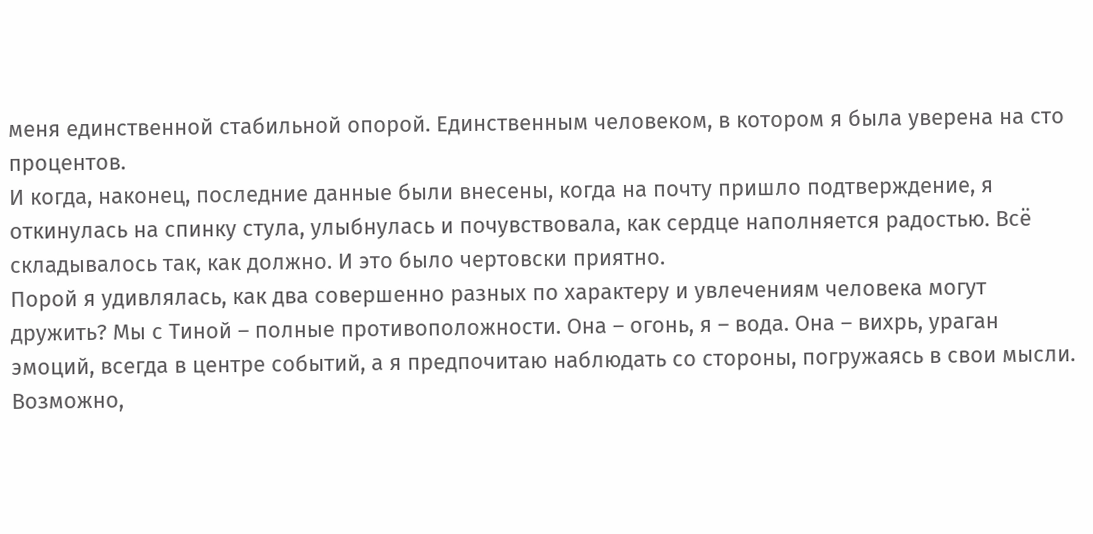меня единственной стабильной опорой. Единственным человеком, в котором я была уверена на сто процентов.
И когда, наконец, последние данные были внесены, когда на почту пришло подтверждение, я откинулась на спинку стула, улыбнулась и почувствовала, как сердце наполняется радостью. Всё складывалось так, как должно. И это было чертовски приятно.
Порой я удивлялась, как два совершенно разных по характеру и увлечениям человека могут дружить? Мы с Тиной – полные противоположности. Она – огонь, я – вода. Она – вихрь, ураган эмоций, всегда в центре событий, а я предпочитаю наблюдать со стороны, погружаясь в свои мысли.
Возможно,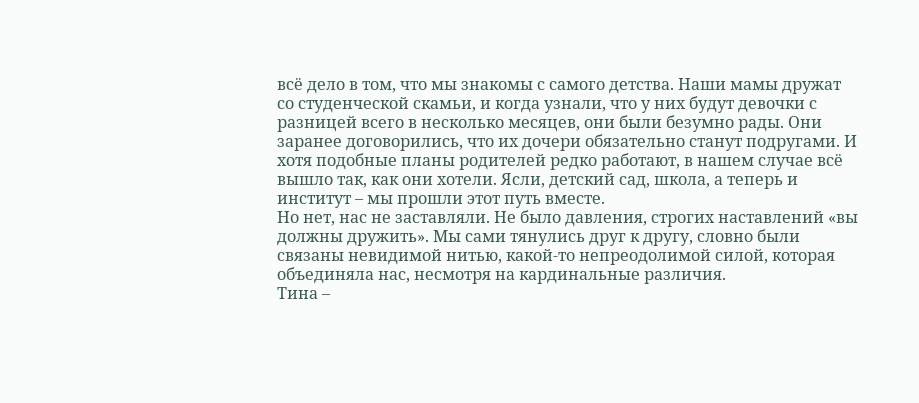всё дело в том, что мы знакомы с самого детства. Наши мамы дружат со студенческой скамьи, и когда узнали, что у них будут девочки с разницей всего в несколько месяцев, они были безумно рады. Они заранее договорились, что их дочери обязательно станут подругами. И хотя подобные планы родителей редко работают, в нашем случае всё вышло так, как они хотели. Ясли, детский сад, школа, а теперь и институт – мы прошли этот путь вместе.
Но нет, нас не заставляли. Не было давления, строгих наставлений «вы должны дружить». Мы сами тянулись друг к другу, словно были связаны невидимой нитью, какой-то непреодолимой силой, которая объединяла нас, несмотря на кардинальные различия.
Тина –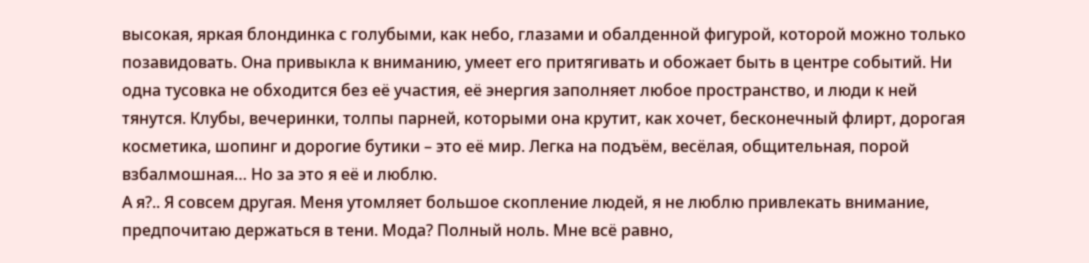высокая, яркая блондинка с голубыми, как небо, глазами и обалденной фигурой, которой можно только позавидовать. Она привыкла к вниманию, умеет его притягивать и обожает быть в центре событий. Ни одна тусовка не обходится без её участия, её энергия заполняет любое пространство, и люди к ней тянутся. Клубы, вечеринки, толпы парней, которыми она крутит, как хочет, бесконечный флирт, дорогая косметика, шопинг и дорогие бутики – это её мир. Легка на подъём, весёлая, общительная, порой взбалмошная… Но за это я её и люблю.
А я?.. Я совсем другая. Меня утомляет большое скопление людей, я не люблю привлекать внимание, предпочитаю держаться в тени. Мода? Полный ноль. Мне всё равно,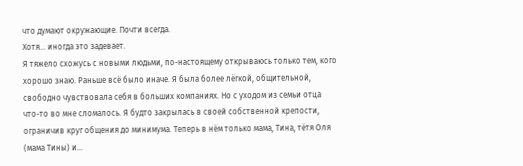что думают окружающие. Почти всегда.
Хотя… иногда это задевает.
Я тяжело схожусь с новыми людьми, по-настоящему открываюсь только тем, кого хорошо знаю. Раньше всё было иначе. Я была более лёгкой, общительной, свободно чувствовала себя в больших компаниях. Но с уходом из семьи отца что-то во мне сломалось. Я будто закрылась в своей собственной крепости, ограничив круг общения до минимума. Теперь в нём только мама, Тина, тётя Оля (мама Тины) и…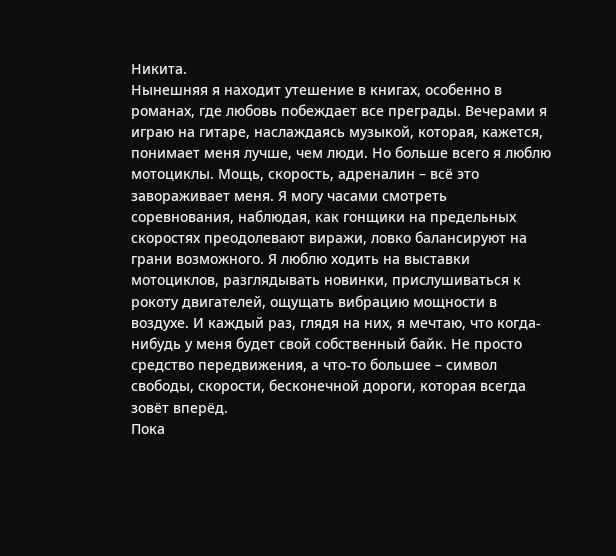Никита.
Нынешняя я находит утешение в книгах, особенно в романах, где любовь побеждает все преграды. Вечерами я играю на гитаре, наслаждаясь музыкой, которая, кажется, понимает меня лучше, чем люди. Но больше всего я люблю мотоциклы. Мощь, скорость, адреналин – всё это завораживает меня. Я могу часами смотреть соревнования, наблюдая, как гонщики на предельных скоростях преодолевают виражи, ловко балансируют на грани возможного. Я люблю ходить на выставки мотоциклов, разглядывать новинки, прислушиваться к рокоту двигателей, ощущать вибрацию мощности в воздухе. И каждый раз, глядя на них, я мечтаю, что когда-нибудь у меня будет свой собственный байк. Не просто средство передвижения, а что-то большее – символ свободы, скорости, бесконечной дороги, которая всегда зовёт вперёд.
Пока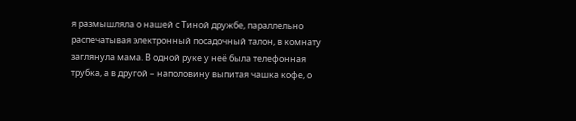я размышляла о нашей с Тиной дружбе, параллельно распечатывая электронный посадочный талон, в комнату заглянула мама. В одной руке у неё была телефонная трубка, а в другой – наполовину выпитая чашка кофе, о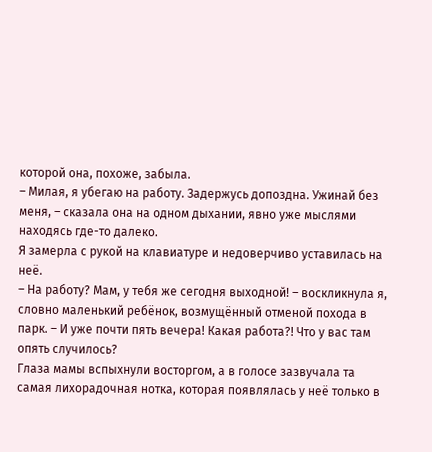которой она, похоже, забыла.
– Милая, я убегаю на работу. Задержусь допоздна. Ужинай без меня, – сказала она на одном дыхании, явно уже мыслями находясь где-то далеко.
Я замерла с рукой на клавиатуре и недоверчиво уставилась на неё.
– На работу? Мам, у тебя же сегодня выходной! – воскликнула я, словно маленький ребёнок, возмущённый отменой похода в парк. – И уже почти пять вечера! Какая работа?! Что у вас там опять случилось?
Глаза мамы вспыхнули восторгом, а в голосе зазвучала та самая лихорадочная нотка, которая появлялась у неё только в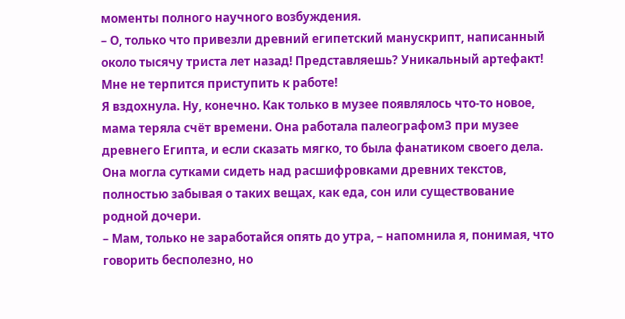моменты полного научного возбуждения.
– О, только что привезли древний египетский манускрипт, написанный около тысячу триста лет назад! Представляешь? Уникальный артефакт! Мне не терпится приступить к работе!
Я вздохнула. Ну, конечно. Как только в музее появлялось что-то новое, мама теряла счёт времени. Она работала палеографом3 при музее древнего Египта, и если сказать мягко, то была фанатиком своего дела. Она могла сутками сидеть над расшифровками древних текстов, полностью забывая о таких вещах, как еда, сон или существование родной дочери.
– Мам, только не заработайся опять до утра, – напомнила я, понимая, что говорить бесполезно, но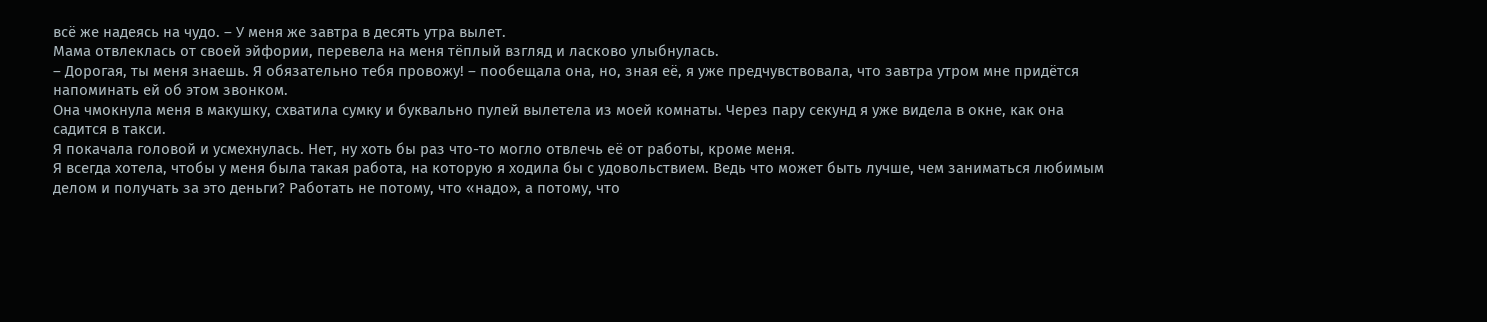всё же надеясь на чудо. – У меня же завтра в десять утра вылет.
Мама отвлеклась от своей эйфории, перевела на меня тёплый взгляд и ласково улыбнулась.
– Дорогая, ты меня знаешь. Я обязательно тебя провожу! – пообещала она, но, зная её, я уже предчувствовала, что завтра утром мне придётся напоминать ей об этом звонком.
Она чмокнула меня в макушку, схватила сумку и буквально пулей вылетела из моей комнаты. Через пару секунд я уже видела в окне, как она садится в такси.
Я покачала головой и усмехнулась. Нет, ну хоть бы раз что-то могло отвлечь её от работы, кроме меня.
Я всегда хотела, чтобы у меня была такая работа, на которую я ходила бы с удовольствием. Ведь что может быть лучше, чем заниматься любимым делом и получать за это деньги? Работать не потому, что «надо», а потому, что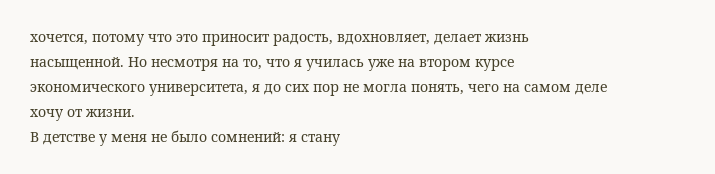хочется, потому что это приносит радость, вдохновляет, делает жизнь насыщенной. Но несмотря на то, что я училась уже на втором курсе экономического университета, я до сих пор не могла понять, чего на самом деле хочу от жизни.
В детстве у меня не было сомнений: я стану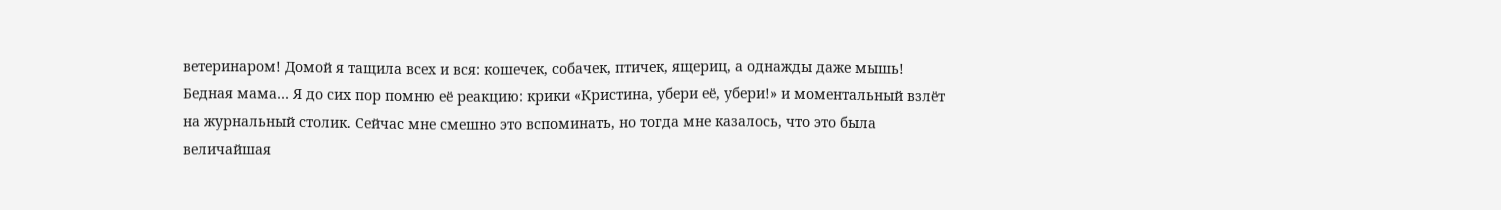ветеринаром! Домой я тащила всех и вся: кошечек, собачек, птичек, ящериц, а однажды даже мышь! Бедная мама… Я до сих пор помню её реакцию: крики «Кристина, убери её, убери!» и моментальный взлёт на журнальный столик. Сейчас мне смешно это вспоминать, но тогда мне казалось, что это была величайшая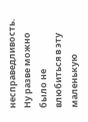несправедливость. Ну разве можно было не влюбиться в эту маленькую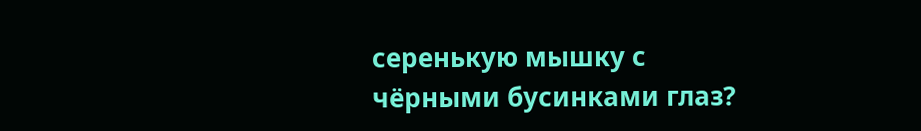серенькую мышку с чёрными бусинками глаз?